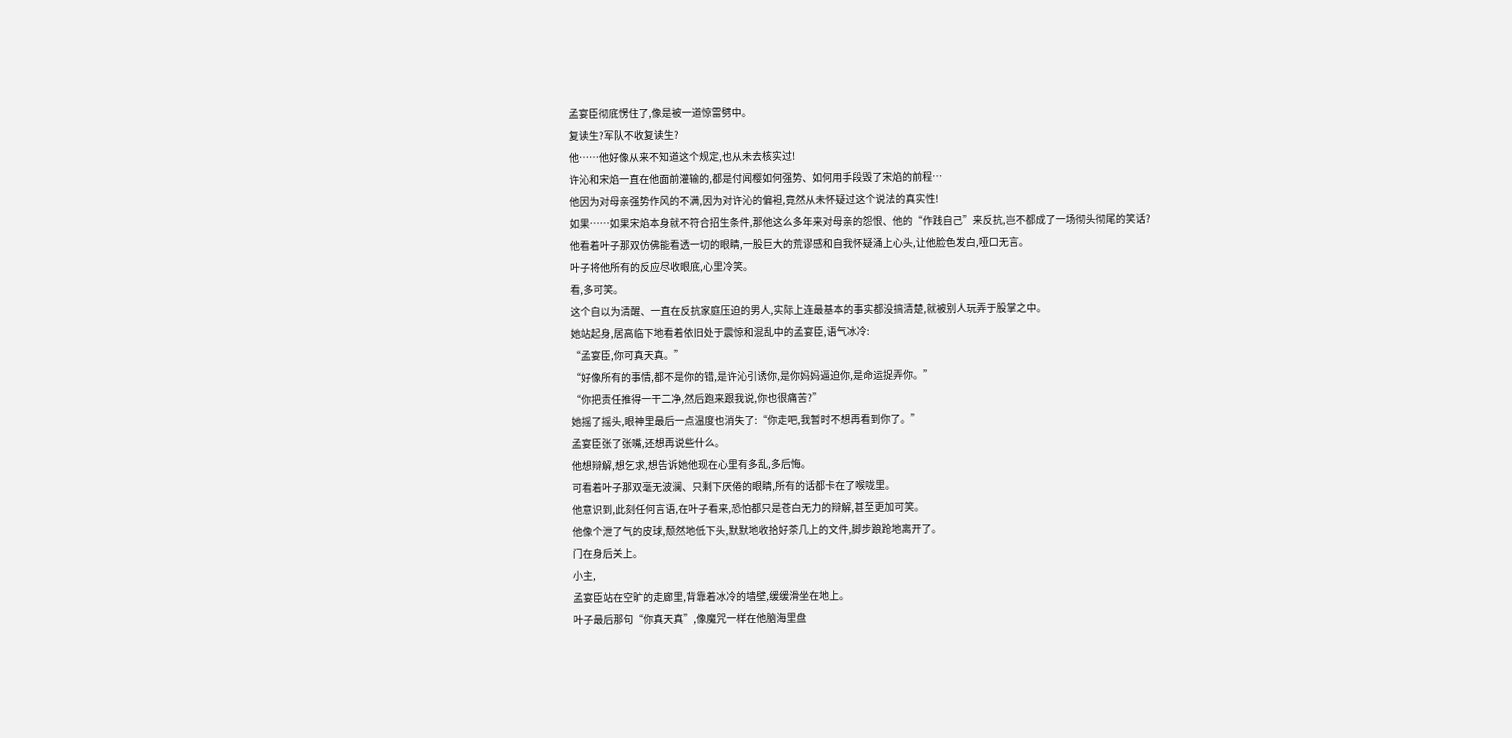孟宴臣彻底愣住了,像是被一道惊雷劈中。
复读生?军队不收复读生?
他……他好像从来不知道这个规定,也从未去核实过!
许沁和宋焰一直在他面前灌输的,都是付闻樱如何强势、如何用手段毁了宋焰的前程…
他因为对母亲强势作风的不满,因为对许沁的偏袒,竟然从未怀疑过这个说法的真实性!
如果……如果宋焰本身就不符合招生条件,那他这么多年来对母亲的怨恨、他的“作践自己”来反抗,岂不都成了一场彻头彻尾的笑话?
他看着叶子那双仿佛能看透一切的眼睛,一股巨大的荒谬感和自我怀疑涌上心头,让他脸色发白,哑口无言。
叶子将他所有的反应尽收眼底,心里冷笑。
看,多可笑。
这个自以为清醒、一直在反抗家庭压迫的男人,实际上连最基本的事实都没搞清楚,就被别人玩弄于股掌之中。
她站起身,居高临下地看着依旧处于震惊和混乱中的孟宴臣,语气冰冷:
“孟宴臣,你可真天真。”
“好像所有的事情,都不是你的错,是许沁引诱你,是你妈妈逼迫你,是命运捉弄你。”
“你把责任推得一干二净,然后跑来跟我说,你也很痛苦?”
她摇了摇头,眼神里最后一点温度也消失了:“你走吧,我暂时不想再看到你了。”
孟宴臣张了张嘴,还想再说些什么。
他想辩解,想乞求,想告诉她他现在心里有多乱,多后悔。
可看着叶子那双毫无波澜、只剩下厌倦的眼睛,所有的话都卡在了喉咙里。
他意识到,此刻任何言语,在叶子看来,恐怕都只是苍白无力的辩解,甚至更加可笑。
他像个泄了气的皮球,颓然地低下头,默默地收拾好茶几上的文件,脚步踉跄地离开了。
门在身后关上。
小主,
孟宴臣站在空旷的走廊里,背靠着冰冷的墙壁,缓缓滑坐在地上。
叶子最后那句“你真天真”,像魔咒一样在他脑海里盘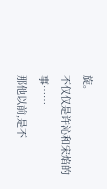旋。
不仅仅是许沁和宋焰的事……
那他以前,是不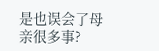是也误会了母亲很多事?